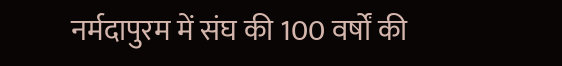नर्मदापुरम में संघ की 100 वर्षों की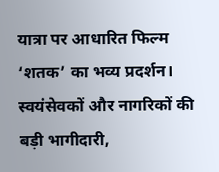यात्रा पर आधारित फिल्म ‘शतक’ का भव्य प्रदर्शन। स्वयंसेवकों और नागरिकों की बड़ी भागीदारी,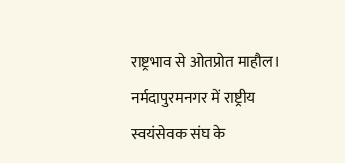राष्ट्रभाव से ओतप्रोत माहौल।
नर्मदापुरमनगर में राष्ट्रीय स्वयंसेवक संघ के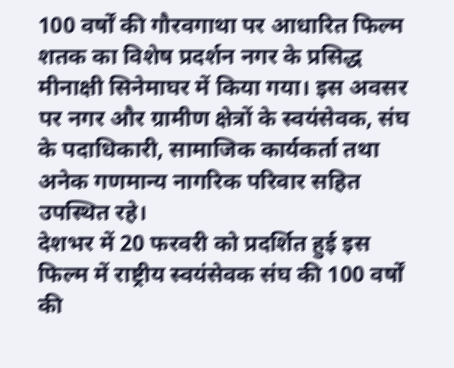100 वर्षों की गौरवगाथा पर आधारित फिल्म शतक का विशेष प्रदर्शन नगर के प्रसिद्ध मीनाक्षी सिनेमाघर में किया गया। इस अवसर पर नगर और ग्रामीण क्षेत्रों के स्वयंसेवक, संघ के पदाधिकारी, सामाजिक कार्यकर्ता तथा अनेक गणमान्य नागरिक परिवार सहित उपस्थित रहे।
देशभर में 20 फरवरी को प्रदर्शित हुई इस फिल्म में राष्ट्रीय स्वयंसेवक संघ की 100 वर्षों की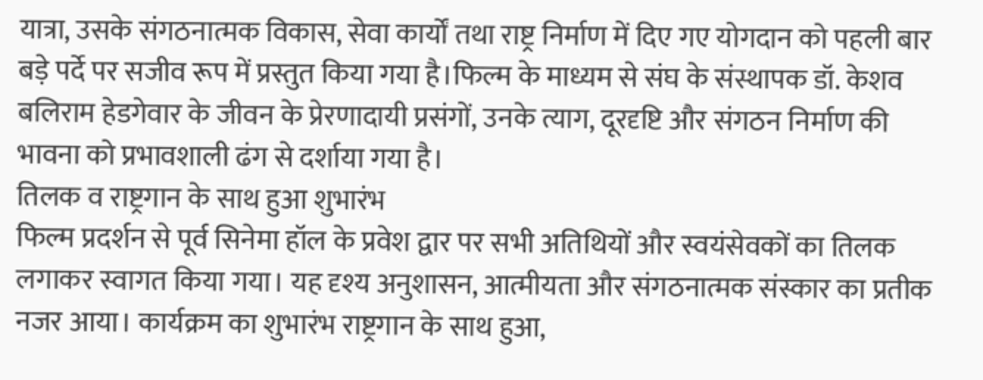यात्रा, उसके संगठनात्मक विकास, सेवा कार्यों तथा राष्ट्र निर्माण में दिए गए योगदान को पहली बार बड़े पर्दे पर सजीव रूप में प्रस्तुत किया गया है।फिल्म के माध्यम से संघ के संस्थापक डॉ. केशव बलिराम हेडगेवार के जीवन के प्रेरणादायी प्रसंगों, उनके त्याग, दूरदृष्टि और संगठन निर्माण की भावना को प्रभावशाली ढंग से दर्शाया गया है।
तिलक व राष्ट्रगान के साथ हुआ शुभारंभ
फिल्म प्रदर्शन से पूर्व सिनेमा हॉल के प्रवेश द्वार पर सभी अतिथियों और स्वयंसेवकों का तिलक लगाकर स्वागत किया गया। यह दृश्य अनुशासन, आत्मीयता और संगठनात्मक संस्कार का प्रतीक नजर आया। कार्यक्रम का शुभारंभ राष्ट्रगान के साथ हुआ,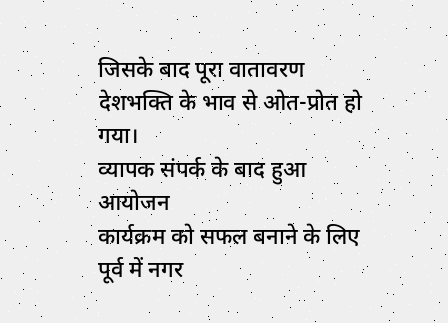जिसके बाद पूरा वातावरण देशभक्ति के भाव से ओत-प्रोत हो गया।
व्यापक संपर्क के बाद हुआ आयोजन
कार्यक्रम को सफल बनाने के लिए पूर्व में नगर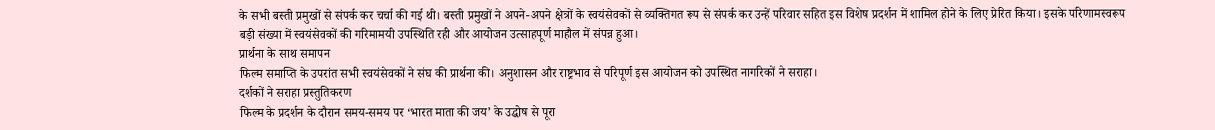के सभी बस्ती प्रमुखों से संपर्क कर चर्चा की गई थी। बस्ती प्रमुखों ने अपने-अपने क्षेत्रों के स्वयंसेवकों से व्यक्तिगत रूप से संपर्क कर उन्हें परिवार सहित इस विशेष प्रदर्शन में शामिल होने के लिए प्रेरित किया। इसके परिणामस्वरूप बड़ी संख्या में स्वयंसेवकों की गरिमामयी उपस्थिति रही और आयोजन उत्साहपूर्ण माहौल में संपन्न हुआ।
प्रार्थना के साथ समापन
फिल्म समाप्ति के उपरांत सभी स्वयंसेवकों ने संघ की प्रार्थना की। अनुशासन और राष्ट्रभाव से परिपूर्ण इस आयोजन को उपस्थित नागरिकों ने सराहा।
दर्शकों ने सराहा प्रस्तुतिकरण
फिल्म के प्रदर्शन के दौरान समय-समय पर ‘भारत माता की जय’ के उद्घोष से पूरा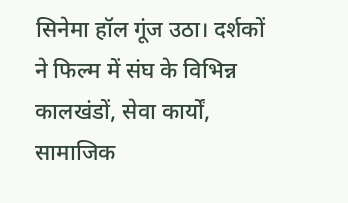सिनेमा हॉल गूंज उठा। दर्शकों ने फिल्म में संघ के विभिन्न कालखंडों, सेवा कार्यों, सामाजिक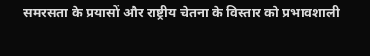समरसता के प्रयासों और राष्ट्रीय चेतना के विस्तार को प्रभावशाली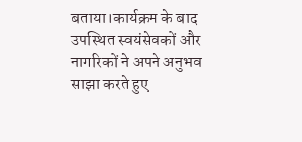बताया।कार्यक्रम के बाद उपस्थित स्वयंसेवकों और नागरिकों ने अपने अनुभव साझा करते हुए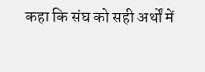कहा कि संघ को सही अर्थों में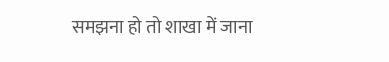समझना हो तो शाखा में जाना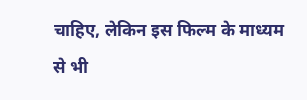चाहिए, लेकिन इस फिल्म के माध्यम से भी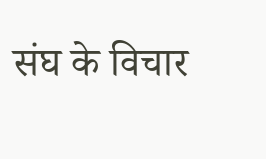संघ के विचार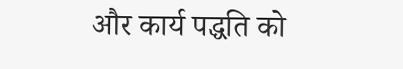और कार्य पद्धति को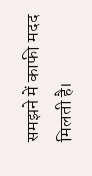समझने में काफी मदद मिलती है।